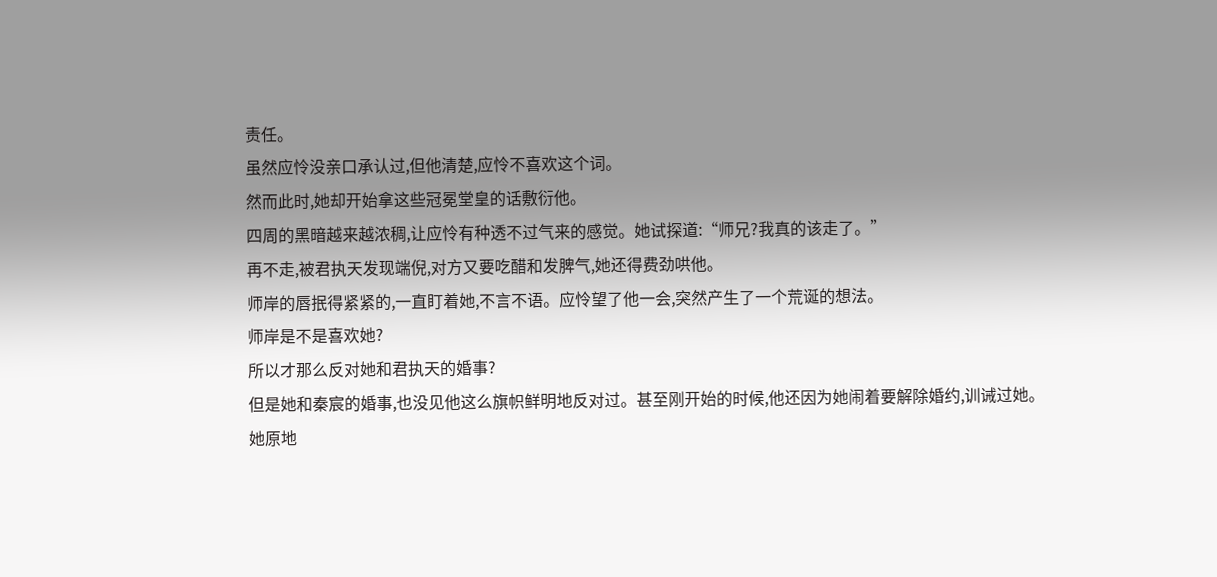责任。
虽然应怜没亲口承认过,但他清楚,应怜不喜欢这个词。
然而此时,她却开始拿这些冠冕堂皇的话敷衍他。
四周的黑暗越来越浓稠,让应怜有种透不过气来的感觉。她试探道:“师兄?我真的该走了。”
再不走,被君执天发现端倪,对方又要吃醋和发脾气,她还得费劲哄他。
师岸的唇抿得紧紧的,一直盯着她,不言不语。应怜望了他一会,突然产生了一个荒诞的想法。
师岸是不是喜欢她?
所以才那么反对她和君执天的婚事?
但是她和秦宸的婚事,也没见他这么旗帜鲜明地反对过。甚至刚开始的时候,他还因为她闹着要解除婚约,训诫过她。
她原地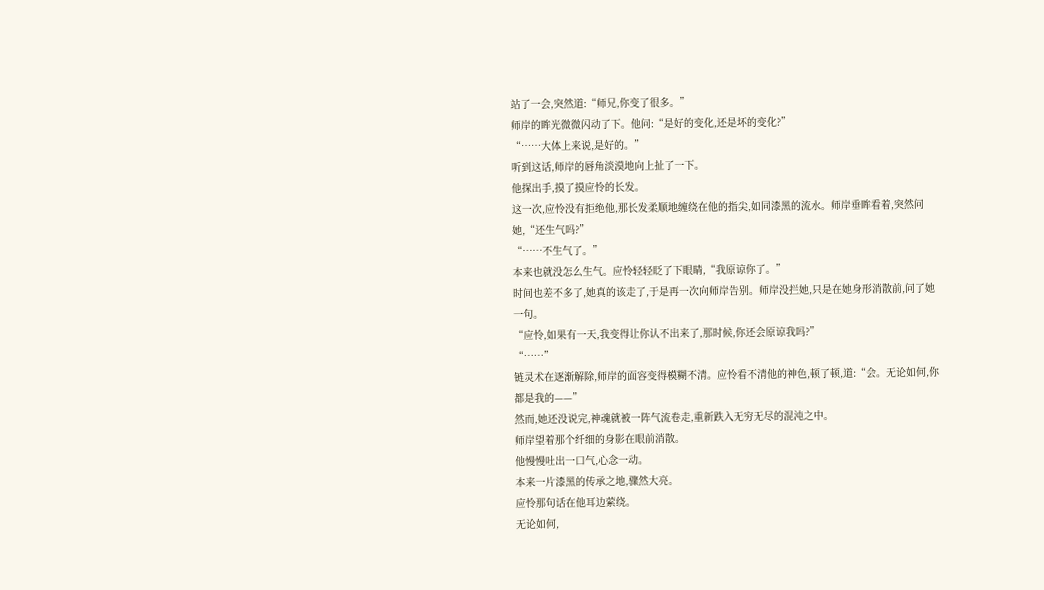站了一会,突然道:“师兄,你变了很多。”
师岸的眸光微微闪动了下。他问:“是好的变化,还是坏的变化?”
“……大体上来说,是好的。”
听到这话,师岸的唇角淡漠地向上扯了一下。
他探出手,摸了摸应怜的长发。
这一次,应怜没有拒绝他,那长发柔顺地缠绕在他的指尖,如同漆黑的流水。师岸垂眸看着,突然问她,“还生气吗?”
“……不生气了。”
本来也就没怎么生气。应怜轻轻眨了下眼睛,“我原谅你了。”
时间也差不多了,她真的该走了,于是再一次向师岸告别。师岸没拦她,只是在她身形消散前,问了她一句。
“应怜,如果有一天,我变得让你认不出来了,那时候,你还会原谅我吗?”
“……”
链灵术在逐渐解除,师岸的面容变得模糊不清。应怜看不清他的神色,顿了顿,道:“会。无论如何,你都是我的——”
然而,她还没说完,神魂就被一阵气流卷走,重新跌入无穷无尽的混沌之中。
师岸望着那个纤细的身影在眼前消散。
他慢慢吐出一口气,心念一动。
本来一片漆黑的传承之地,骤然大亮。
应怜那句话在他耳边萦绕。
无论如何,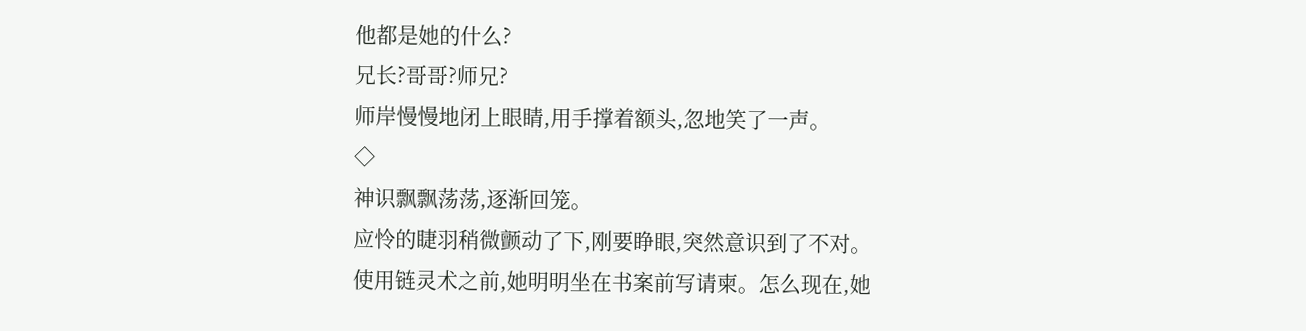他都是她的什么?
兄长?哥哥?师兄?
师岸慢慢地闭上眼睛,用手撑着额头,忽地笑了一声。
◇
神识飘飘荡荡,逐渐回笼。
应怜的睫羽稍微颤动了下,刚要睁眼,突然意识到了不对。
使用链灵术之前,她明明坐在书案前写请柬。怎么现在,她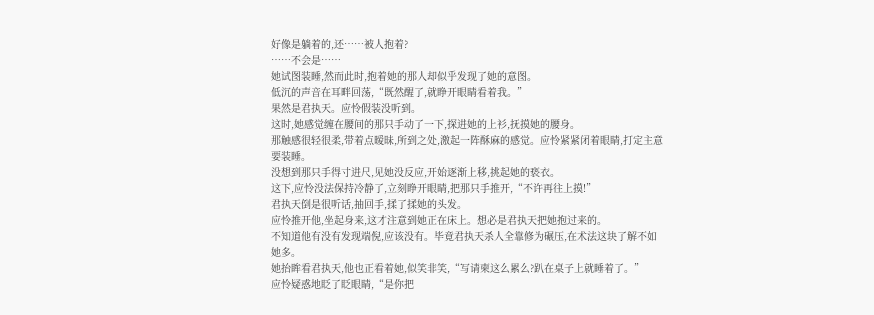好像是躺着的,还……被人抱着?
……不会是……
她试图装睡,然而此时,抱着她的那人却似乎发现了她的意图。
低沉的声音在耳畔回荡,“既然醒了,就睁开眼睛看着我。”
果然是君执天。应怜假装没听到。
这时,她感觉缠在腰间的那只手动了一下,探进她的上衫,抚摸她的腰身。
那触感很轻很柔,带着点暧昧,所到之处,激起一阵酥麻的感觉。应怜紧紧闭着眼睛,打定主意要装睡。
没想到那只手得寸进尺,见她没反应,开始逐渐上移,挑起她的亵衣。
这下,应怜没法保持冷静了,立刻睁开眼睛,把那只手推开,“不许再往上摸!”
君执天倒是很听话,抽回手,揉了揉她的头发。
应怜推开他,坐起身来,这才注意到她正在床上。想必是君执天把她抱过来的。
不知道他有没有发现端倪,应该没有。毕竟君执天杀人全靠修为碾压,在术法这块了解不如她多。
她抬眸看君执天,他也正看着她,似笑非笑,“写请柬这么累么?趴在桌子上就睡着了。”
应怜疑惑地眨了眨眼睛,“是你把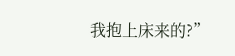我抱上床来的?”